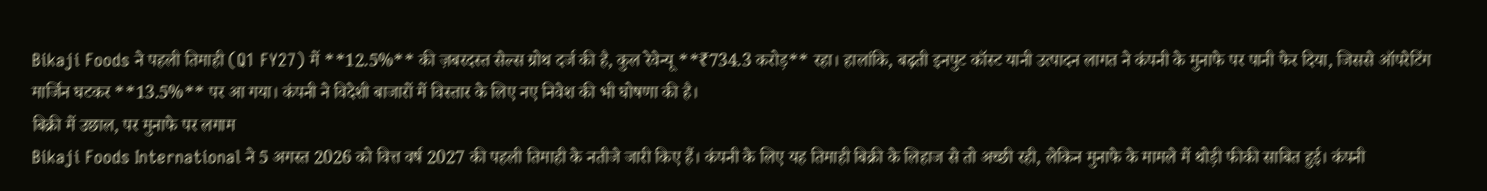Bikaji Foods ने पहली तिमाही (Q1 FY27) में **12.5%** की ज़बरदस्त सेल्स ग्रोथ दर्ज की है, कुल रेवेन्यू **₹734.3 करोड़** रहा। हालांकि, बढ़ती इनपुट कॉस्ट यानी उत्पादन लागत ने कंपनी के मुनाफे पर पानी फेर दिया, जिससे ऑपरेटिंग मार्जिन घटकर **13.5%** पर आ गया। कंपनी ने विदेशी बाजारों में विस्तार के लिए नए निवेश की भी घोषणा की है।
बिक्री में उछाल, पर मुनाफे पर लगाम
Bikaji Foods International ने 5 अगस्त 2026 को वित्त वर्ष 2027 की पहली तिमाही के नतीजे जारी किए हैं। कंपनी के लिए यह तिमाही बिक्री के लिहाज से तो अच्छी रही, लेकिन मुनाफे के मामले में थोड़ी फीकी साबित हुई। कंपनी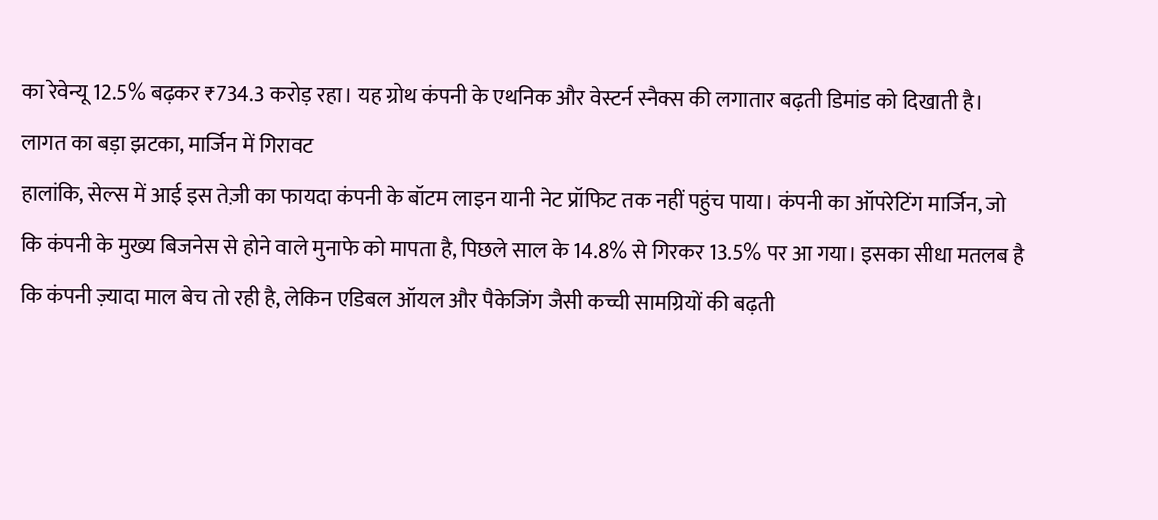का रेवेन्यू 12.5% बढ़कर ₹734.3 करोड़ रहा। यह ग्रोथ कंपनी के एथनिक और वेस्टर्न स्नैक्स की लगातार बढ़ती डिमांड को दिखाती है।
लागत का बड़ा झटका, मार्जिन में गिरावट
हालांकि, सेल्स में आई इस तेज़ी का फायदा कंपनी के बॉटम लाइन यानी नेट प्रॉफिट तक नहीं पहुंच पाया। कंपनी का ऑपरेटिंग मार्जिन, जो कि कंपनी के मुख्य बिजनेस से होने वाले मुनाफे को मापता है, पिछले साल के 14.8% से गिरकर 13.5% पर आ गया। इसका सीधा मतलब है कि कंपनी ज़्यादा माल बेच तो रही है, लेकिन एडिबल ऑयल और पैकेजिंग जैसी कच्ची सामग्रियों की बढ़ती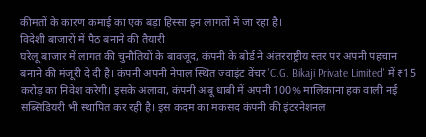कीमतों के कारण कमाई का एक बड़ा हिस्सा इन लागतों में जा रहा है।
विदेशी बाजारों में पैठ बनाने की तैयारी
घरेलू बाजार में लागत की चुनौतियों के बावजूद, कंपनी के बोर्ड ने अंतरराष्ट्रीय स्तर पर अपनी पहचान बनाने की मंजूरी दे दी है। कंपनी अपनी नेपाल स्थित ज्वाइंट वेंचर 'C.G. Bikaji Private Limited' में ₹15 करोड़ का निवेश करेगी। इसके अलावा, कंपनी अबू धाबी में अपनी 100% मालिकाना हक वाली नई सब्सिडियरी भी स्थापित कर रही है। इस कदम का मकसद कंपनी की इंटरनेशनल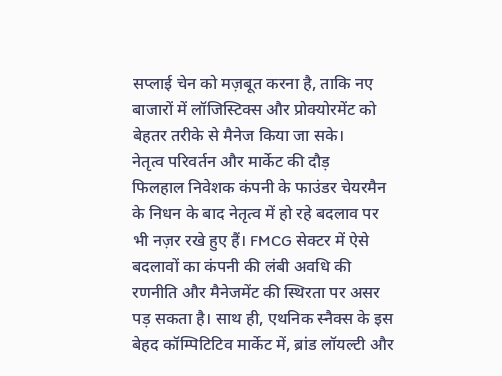सप्लाई चेन को मज़बूत करना है, ताकि नए बाजारों में लॉजिस्टिक्स और प्रोक्योरमेंट को बेहतर तरीके से मैनेज किया जा सके।
नेतृत्व परिवर्तन और मार्केट की दौड़
फिलहाल निवेशक कंपनी के फाउंडर चेयरमैन के निधन के बाद नेतृत्व में हो रहे बदलाव पर भी नज़र रखे हुए हैं। FMCG सेक्टर में ऐसे बदलावों का कंपनी की लंबी अवधि की रणनीति और मैनेजमेंट की स्थिरता पर असर पड़ सकता है। साथ ही, एथनिक स्नैक्स के इस बेहद कॉम्पिटिटिव मार्केट में, ब्रांड लॉयल्टी और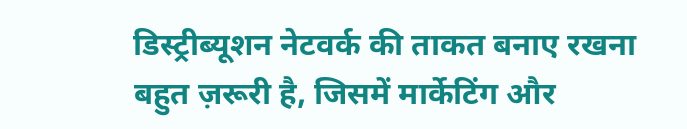डिस्ट्रीब्यूशन नेटवर्क की ताकत बनाए रखना बहुत ज़रूरी है, जिसमें मार्केटिंग और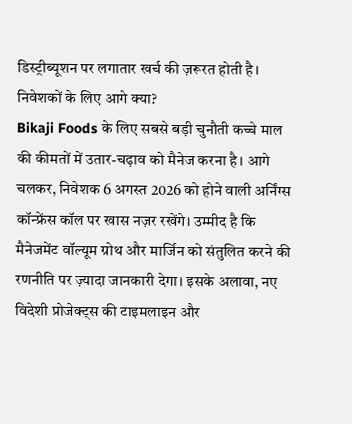डिस्ट्रीब्यूशन पर लगातार खर्च की ज़रूरत होती है।
निवेशकों के लिए आगे क्या?
Bikaji Foods के लिए सबसे बड़ी चुनौती कच्चे माल की कीमतों में उतार-चढ़ाव को मैनेज करना है। आगे चलकर, निवेशक 6 अगस्त 2026 को होने वाली अर्निंग्स कॉन्फ्रेंस कॉल पर खास नज़र रखेंगे। उम्मीद है कि मैनेजमेंट वॉल्यूम ग्रोथ और मार्जिन को संतुलित करने की रणनीति पर ज़्यादा जानकारी देगा। इसके अलावा, नए विदेशी प्रोजेक्ट्स की टाइमलाइन और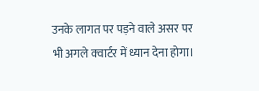उनके लागत पर पड़ने वाले असर पर भी अगले क्वार्टर में ध्यान देना होगा।